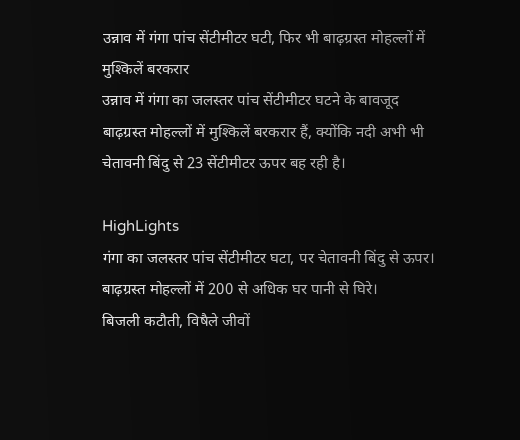उन्नाव में गंगा पांच सेंटीमीटर घटी, फिर भी बाढ़ग्रस्त मोहल्लों में मुश्किलें बरकरार
उन्नाव में गंगा का जलस्तर पांच सेंटीमीटर घटने के बावजूद बाढ़ग्रस्त मोहल्लों में मुश्किलें बरकरार हैं, क्योंकि नदी अभी भी चेतावनी बिंदु से 23 सेंटीमीटर ऊपर बह रही है।

HighLights
गंगा का जलस्तर पांच सेंटीमीटर घटा, पर चेतावनी बिंदु से ऊपर।
बाढ़ग्रस्त मोहल्लों में 200 से अधिक घर पानी से घिरे।
बिजली कटौती, विषैले जीवों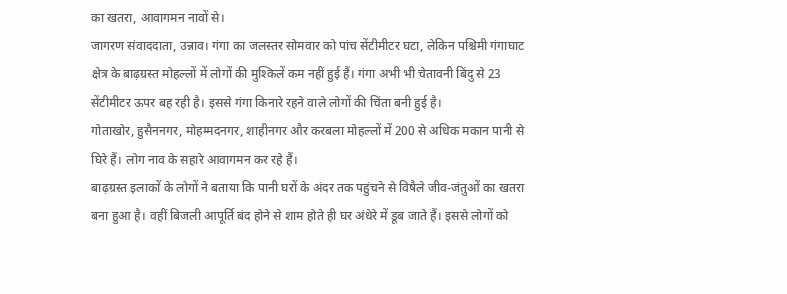का खतरा, आवागमन नावों से।
जागरण संवाददाता, उन्नाव। गंगा का जलस्तर सोमवार को पांच सेंटीमीटर घटा, लेकिन पश्चिमी गंगाघाट क्षेत्र के बाढ़ग्रस्त मोहल्लों में लोगों की मुश्किलें कम नहीं हुई हैं। गंगा अभी भी चेतावनी बिंदु से 23 सेंटीमीटर ऊपर बह रही है। इससे गंगा किनारे रहने वाले लोगों की चिंता बनी हुई है।
गोताखोर, हुसैननगर, मोहम्मदनगर, शाहीनगर और करबला मोहल्लों में 200 से अधिक मकान पानी से घिरे हैं। लोग नाव के सहारे आवागमन कर रहे हैं।
बाढ़ग्रस्त इलाकों के लोगों ने बताया कि पानी घरों के अंदर तक पहुंचने से विषैले जीव-जंतुओं का खतरा बना हुआ है। वहीं बिजली आपूर्ति बंद होने से शाम होते ही घर अंधेरे में डूब जाते हैं। इससे लोगों को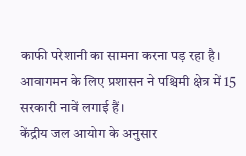काफी परेशानी का सामना करना पड़ रहा है। आवागमन के लिए प्रशासन ने पश्चिमी क्षेत्र में 15 सरकारी नावें लगाई हैं।
केंद्रीय जल आयोग के अनुसार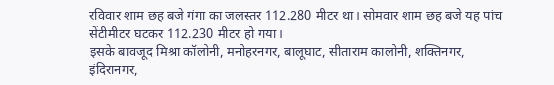रविवार शाम छह बजे गंगा का जलस्तर 112.280 मीटर था। सोमवार शाम छह बजे यह पांच सेंटीमीटर घटकर 112.230 मीटर हो गया।
इसके बावजूद मिश्रा कॉलोनी, मनोहरनगर, बालूघाट, सीताराम कालोनी, शक्तिनगर, इंदिरानगर,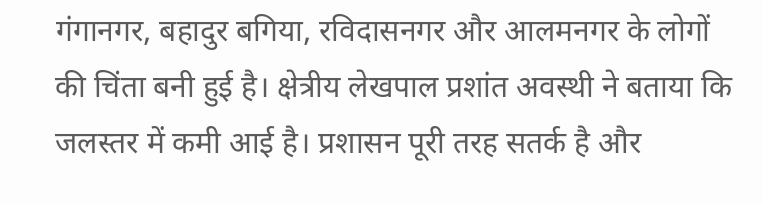गंगानगर, बहादुर बगिया, रविदासनगर और आलमनगर के लोगों की चिंता बनी हुई है। क्षेत्रीय लेखपाल प्रशांत अवस्थी ने बताया कि जलस्तर में कमी आई है। प्रशासन पूरी तरह सतर्क है और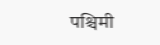पश्चिमी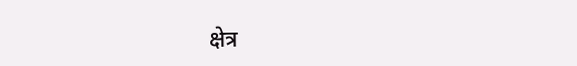क्षेत्र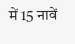में 15 नावें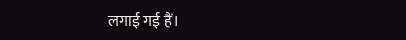लगाई गई हैं।